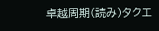卓越周期(読み)タクエ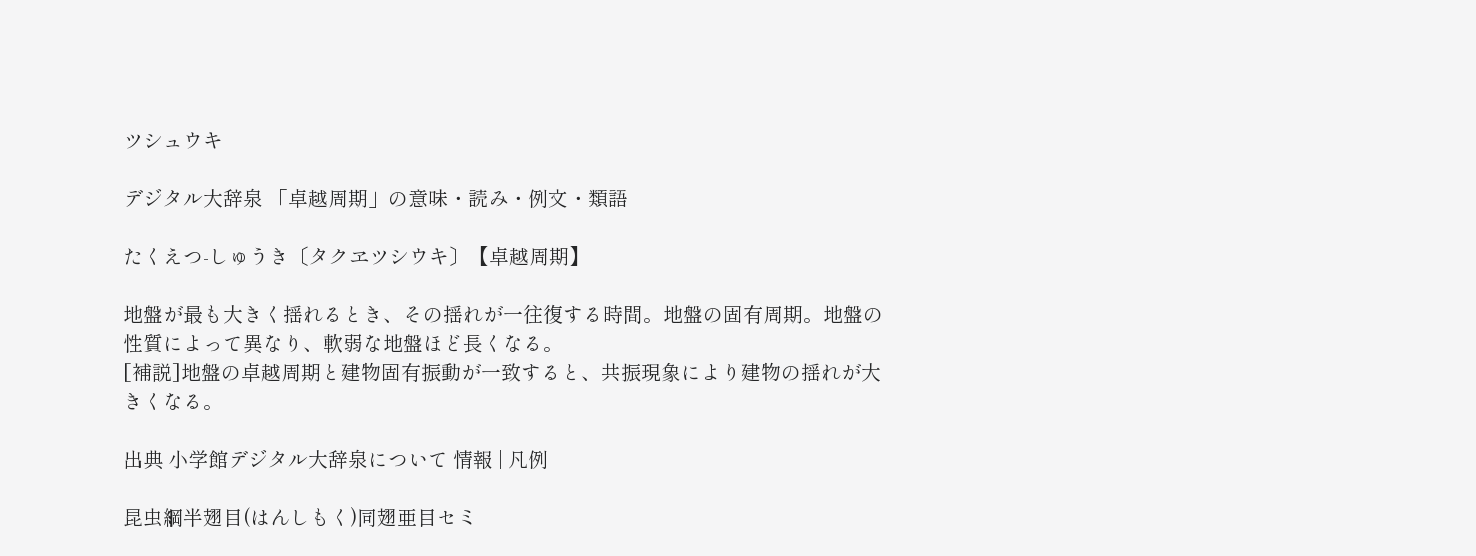ツシュウキ

デジタル大辞泉 「卓越周期」の意味・読み・例文・類語

たくえつ‐しゅうき〔タクヱツシウキ〕【卓越周期】

地盤が最も大きく揺れるとき、その揺れが一往復する時間。地盤の固有周期。地盤の性質によって異なり、軟弱な地盤ほど長くなる。
[補説]地盤の卓越周期と建物固有振動が一致すると、共振現象により建物の揺れが大きくなる。

出典 小学館デジタル大辞泉について 情報 | 凡例

昆虫綱半翅目(はんしもく)同翅亜目セミ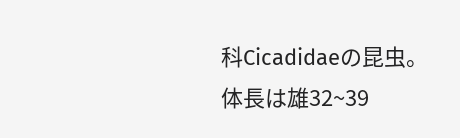科Cicadidaeの昆虫。体長は雄32~39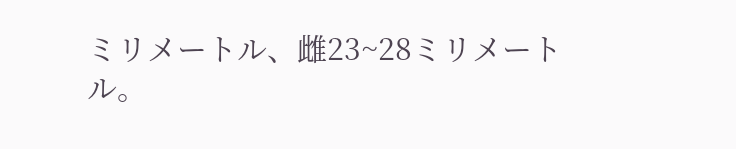ミリメートル、雌23~28ミリメートル。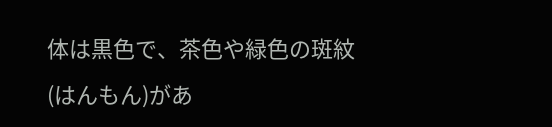体は黒色で、茶色や緑色の斑紋(はんもん)があ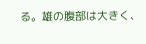る。雄の腹部は大きく、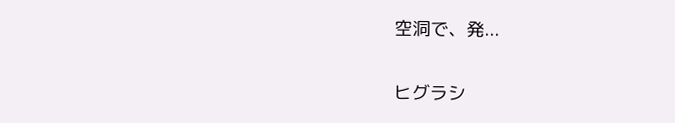空洞で、発...

ヒグラシ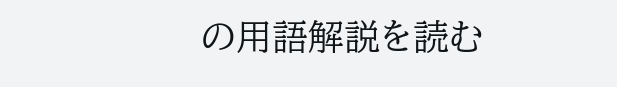の用語解説を読む